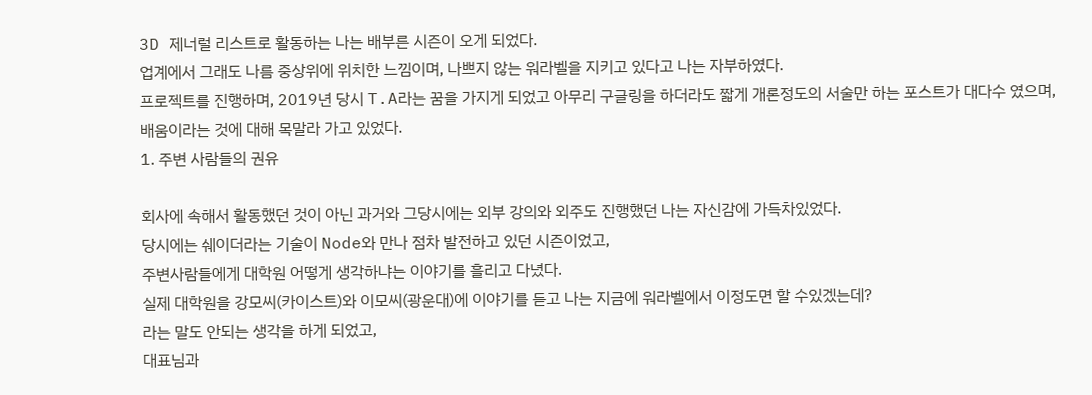3D 제너럴 리스트로 활동하는 나는 배부른 시즌이 오게 되었다.
업계에서 그래도 나름 중상위에 위치한 느낌이며, 나쁘지 않는 워라벨을 지키고 있다고 나는 자부하였다.
프로젝트를 진행하며, 2019년 당시 T.A라는 꿈을 가지게 되었고 아무리 구글링을 하더라도 짧게 개론정도의 서술만 하는 포스트가 대다수 였으며, 배움이라는 것에 대해 목말라 가고 있었다.
1. 주변 사람들의 권유

회사에 속해서 활동했던 것이 아닌 과거와 그당시에는 외부 강의와 외주도 진행했던 나는 자신감에 가득차있었다.
당시에는 쉐이더라는 기술이 Node와 만나 점차 발전하고 있던 시즌이었고,
주변사람들에게 대학원 어떻게 생각하냐는 이야기를 흘리고 다녔다.
실제 대학원을 강모씨(카이스트)와 이모씨(광운대)에 이야기를 듣고 나는 지금에 워라벨에서 이정도면 할 수있겠는데?
라는 말도 안되는 생각을 하게 되었고,
대표님과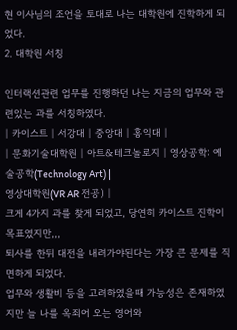현 이사님의 조언을 토대로 나는 대학원에 진학하게 되었다.
2. 대학원 서칭

인터랙션관련 업무를 진행하던 나는 지금의 업무와 관련있는 과를 서칭하였다.
| 카이스트 | 서강대 | 중앙대 | 홍익대 |
| 문화기술대학원 | 아트&테크놀로지 | 영상공학: 예술공학(Technology Art) |
영상대학원(VR AR 전공) |
크게 4가지 과를 찾게 되었고, 당연히 카이스트 진학이 목표였지만,,,
퇴사를 한뒤 대전을 내려가야된다는 가장 큰 문제를 직면하게 되었다.
업무와 생활비 등을 고려하였을때 가능성은 존재하였지만 늘 나를 옥죄어 오는 영어와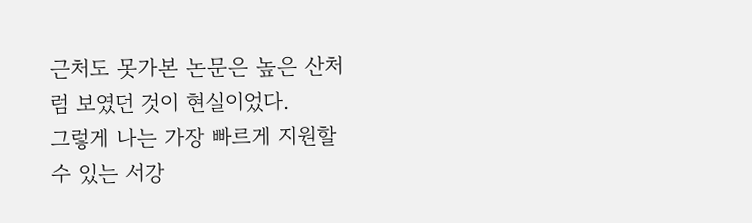근처도 못가본 논문은 높은 산처럼 보였던 것이 현실이었다.
그렇게 나는 가장 빠르게 지원할 수 있는 서강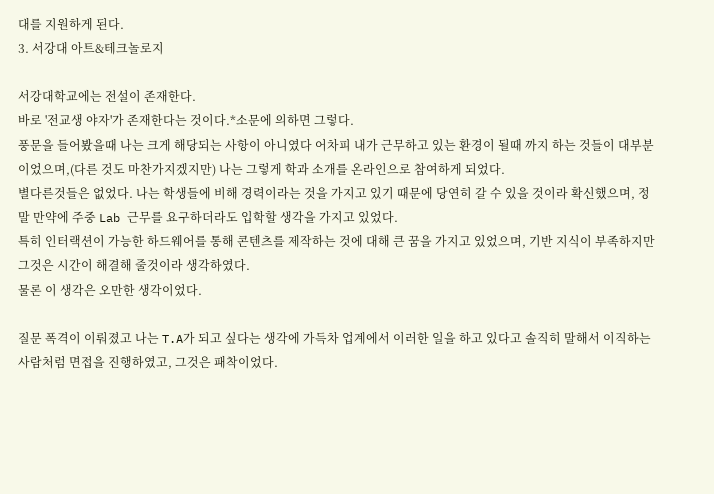대를 지원하게 된다.
3. 서강대 아트&테크놀로지

서강대학교에는 전설이 존재한다.
바로 '전교생 야자'가 존재한다는 것이다.*소문에 의하면 그렇다.
풍문을 들어봤을때 나는 크게 해당되는 사항이 아니였다 어차피 내가 근무하고 있는 환경이 될때 까지 하는 것들이 대부분이었으며,(다른 것도 마찬가지겠지만) 나는 그렇게 학과 소개를 온라인으로 참여하게 되었다.
별다른것들은 없었다. 나는 학생들에 비해 경력이라는 것을 가지고 있기 때문에 당연히 갈 수 있을 것이라 확신했으며, 정말 만약에 주중 Lab 근무를 요구하더라도 입학할 생각을 가지고 있었다.
특히 인터랙션이 가능한 하드웨어를 통해 콘텐츠를 제작하는 것에 대해 큰 꿈을 가지고 있었으며, 기반 지식이 부족하지만 그것은 시간이 해결해 줄것이라 생각하였다.
물론 이 생각은 오만한 생각이었다.

질문 폭격이 이뤄졌고 나는 T.A가 되고 싶다는 생각에 가득차 업계에서 이러한 일을 하고 있다고 솔직히 말해서 이직하는 사람처럼 면접을 진행하였고, 그것은 패착이었다.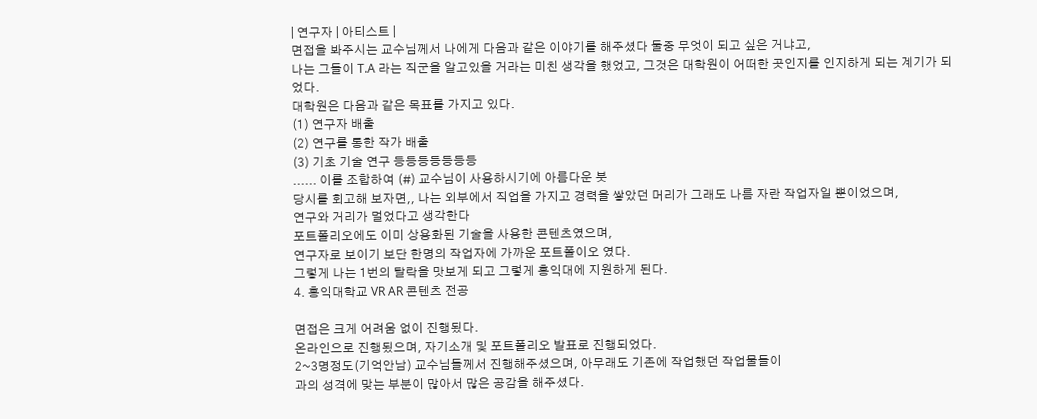| 연구자 | 아티스트 |
면접을 봐주시는 교수님께서 나에게 다음과 같은 이야기를 해주셨다 둘중 무엇이 되고 싶은 거냐고,
나는 그들이 T.A 라는 직군을 알고있을 거라는 미친 생각을 했었고, 그것은 대학원이 어떠한 곳인지를 인지하게 되는 계기가 되었다.
대학원은 다음과 같은 목표를 가지고 있다.
(1) 연구자 배출
(2) 연구를 통한 작가 배출
(3) 기초 기술 연구 등등등등등등등
...... 이를 조합하여 (#) 교수님이 사용하시기에 아름다운 붓
당시를 회고해 보자면,, 나는 외부에서 직업을 가지고 경력을 쌓았던 머리가 그래도 나름 자란 작업자일 뿐이었으며,
연구와 거리가 멀었다고 생각한다
포트폴리오에도 이미 상용화된 기술을 사용한 콘텐츠였으며,
연구자로 보이기 보단 한명의 작업자에 가까운 포트폴이오 였다.
그렇게 나는 1번의 탈락을 맛보게 되고 그렇게 홍익대에 지원하게 된다.
4. 홍익대학교 VR AR 콘텐츠 전공

면접은 크게 어려움 없이 진행됬다.
온라인으로 진행됬으며, 자기소개 및 포트폴리오 발표로 진행되었다.
2~3명정도(기억안남) 교수님들께서 진행해주셨으며, 아무래도 기존에 작업했던 작업물들이
과의 성격에 맞는 부분이 많아서 많은 공감을 해주셨다.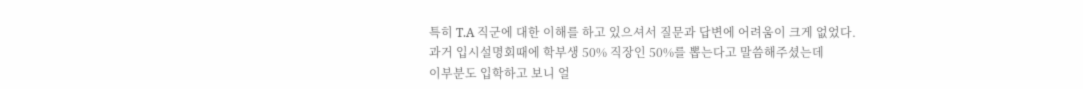특히 T.A 직군에 대한 이해를 하고 있으셔서 질문과 답변에 어려움이 크게 없었다.
과거 입시설명회때에 학부생 50% 직장인 50%를 뽑는다고 말씀해주셨는데
이부분도 입학하고 보니 얼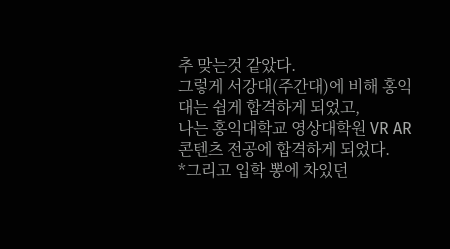추 맞는것 같았다.
그렇게 서강대(주간대)에 비해 홍익대는 쉽게 합격하게 되었고,
나는 홍익대학교 영상대학원 VR AR 콘텐츠 전공에 합격하게 되었다.
*그리고 입학 뽕에 차있던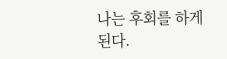나는 후회를 하게된다.